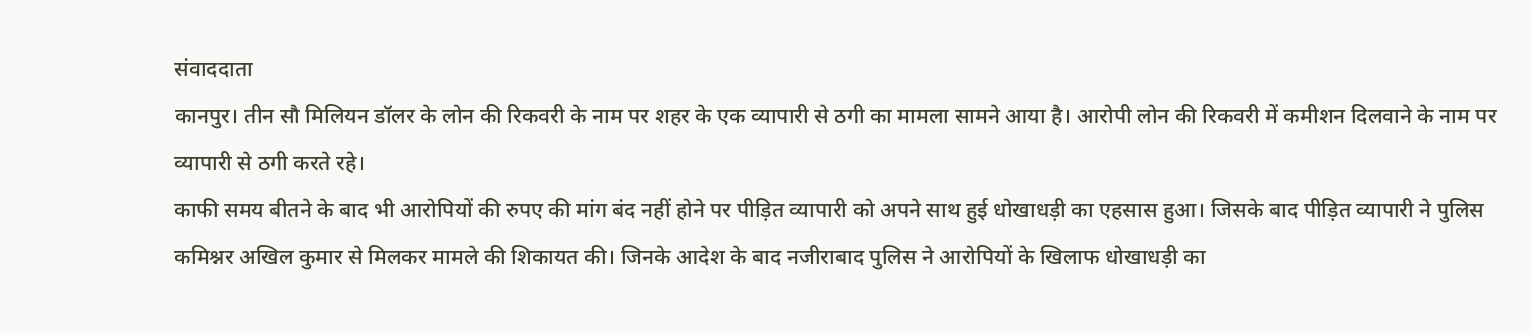संवाददाता
कानपुर। तीन सौ मिलियन डॉलर के लोन की रिकवरी के नाम पर शहर के एक व्यापारी से ठगी का मामला सामने आया है। आरोपी लोन की रिकवरी में कमीशन दिलवाने के नाम पर व्यापारी से ठगी करते रहे।
काफी समय बीतने के बाद भी आरोपियों की रुपए की मांग बंद नहीं होने पर पीड़ित व्यापारी को अपने साथ हुई धोखाधड़ी का एहसास हुआ। जिसके बाद पीड़ित व्यापारी ने पुलिस कमिश्नर अखिल कुमार से मिलकर मामले की शिकायत की। जिनके आदेश के बाद नजीराबाद पुलिस ने आरोपियों के खिलाफ धोखाधड़ी का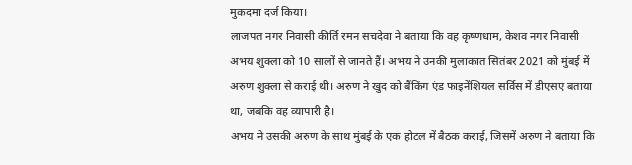मुकदमा दर्ज किया।
लाजपत नगर निवासी कीर्ति रमन सचदेवा ने बताया कि वह कृष्णधाम, केशव नगर निवासी अभय शुक्ला को 10 सालों से जानते हैं। अभय ने उनकी मुलाकात सितंबर 2021 को मुंबई में अरुण शुक्ला से कराई थी। अरुण ने खुद को बैंकिंग एंड फाइनेंशियल सर्विस में डीएसए बताया था, जबकि वह व्यापारी है।
अभय ने उसकी अरुण के साथ मुंबई के एक होटल में बैठक कराई, जिसमें अरुण ने बताया कि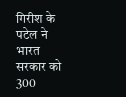गिरीश के पटेल ने भारत सरकार को 300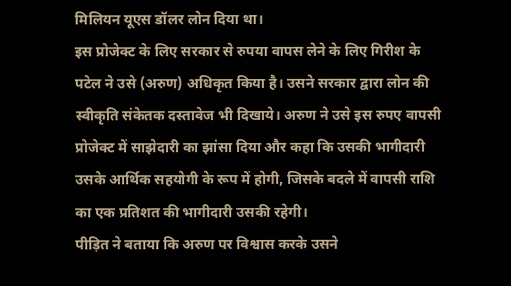मिलियन यूएस डॉलर लोन दिया था।
इस प्रोजेक्ट के लिए सरकार से रुपया वापस लेने के लिए गिरीश के पटेल ने उसे (अरुण) अधिकृत किया है। उसने सरकार द्वारा लोन की स्वीकृति संकेतक दस्तावेज भी दिखाये। अरुण ने उसे इस रुपए वापसी प्रोजेक्ट में साझेदारी का झांसा दिया और कहा कि उसकी भागीदारी उसके आर्थिक सहयोगी के रूप में होगी, जिसके बदले में वापसी राशि का एक प्रतिशत की भागीदारी उसकी रहेगी।
पीड़ित ने बताया कि अरुण पर विश्वास करके उसने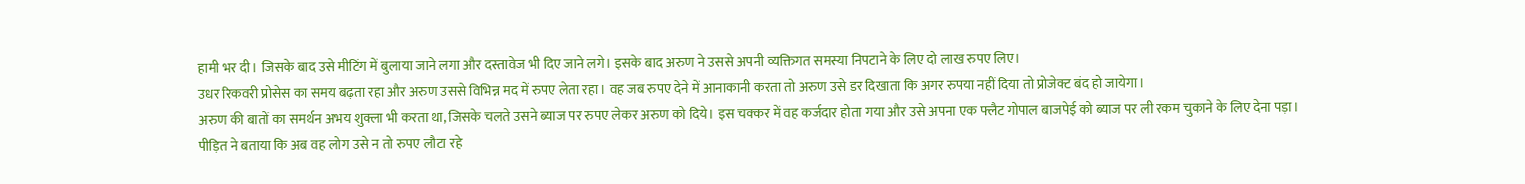हामी भर दी। जिसके बाद उसे मीटिंग में बुलाया जाने लगा और दस्तावेज भी दिए जाने लगे। इसके बाद अरुण ने उससे अपनी व्यक्तिगत समस्या निपटाने के लिए दो लाख रुपए लिए।
उधर रिकवरी प्रोसेस का समय बढ़ता रहा और अरुण उससे विभिन्न मद में रुपए लेता रहा। वह जब रुपए देने में आनाकानी करता तो अरुण उसे डर दिखाता कि अगर रुपया नहीं दिया तो प्रोजेक्ट बंद हो जायेगा।
अरुण की बातों का समर्थन अभय शुक्ला भी करता था, जिसके चलते उसने ब्याज पर रुपए लेकर अरुण को दिये। इस चक्कर में वह कर्जदार होता गया और उसे अपना एक फ्लैट गोपाल बाजपेई को ब्याज पर ली रकम चुकाने के लिए देना पड़ा। पीड़ित ने बताया कि अब वह लोग उसे न तो रुपए लौटा रहे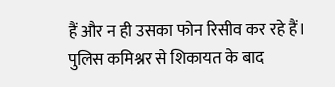हैं और न ही उसका फोन रिसीव कर रहे हैं।
पुलिस कमिश्नर से शिकायत के बाद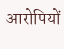आरोपियों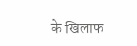के खिलाफ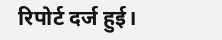रिपोर्ट दर्ज हुई।